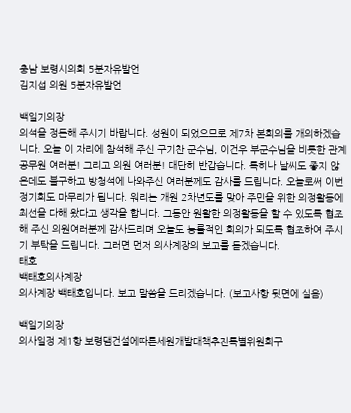충남 보령시의회 5분자유발언
김지섭 의원 5분자유발언

백일기의장
의석을 정돈해 주시기 바랍니다. 성원이 되었으므로 제7차 본회의를 개의하겠습니다. 오늘 이 자리에 참석해 주신 구기찬 군수님, 이건우 부군수님을 비롯한 관계공무원 여러분! 그리고 의원 여러분! 대단히 반갑습니다. 특히나 날씨도 좋지 않은데도 불구하고 방청석에 나와주신 여러분께도 감사를 드립니다. 오늘로써 이번 정기회도 마무리가 됩니다. 워리는 개원 2차년도를 맞아 주민을 위한 의정활동에 최선을 다해 왔다고 생각을 합니다. 그동안 원활한 의정활동을 할 수 있도록 협조해 주신 의원여러분께 감사드리며 오늘도 능률적인 회의가 되도록 협조하여 주시기 부탁을 드립니다. 그러면 먼저 의사계장의 보고를 듣겠습니다.
태호
백태호의사계장
의사계장 백태호입니다. 보고 말씀을 드리겠습니다. (보고사항 뒷면에 실음)

백일기의장
의사일정 제1항 보령댐건설에따른세원개발대책추진특별위원회구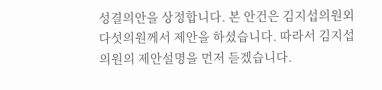성결의안을 상정합니다. 본 안건은 김지섭의원외 다섯의원께서 제안을 하셨습니다. 따라서 김지섭의원의 제안설명을 먼저 듣겠습니다.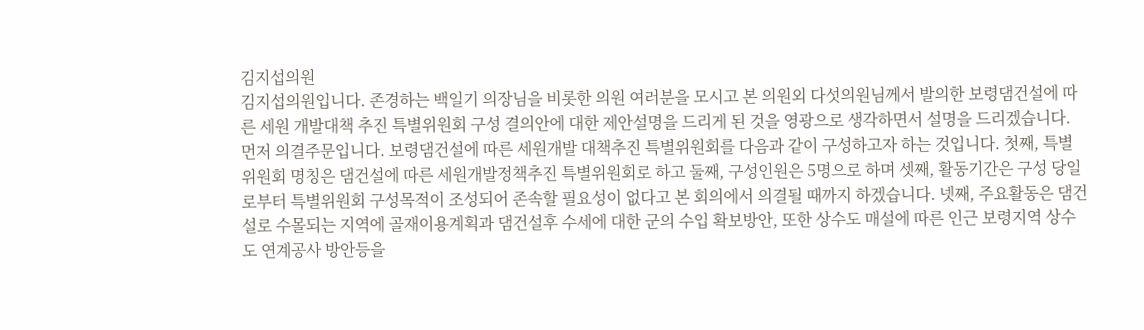김지섭의원
김지섭의원입니다. 존경하는 백일기 의장님을 비롯한 의원 여러분을 모시고 본 의원외 다섯의원님께서 발의한 보령댐건설에 따른 세원 개발대책 추진 특별위원회 구성 결의안에 대한 제안설명을 드리게 된 것을 영광으로 생각하면서 설명을 드리겠습니다. 먼저 의결주문입니다. 보령댐건설에 따른 세원개발 대책추진 특별위원회를 다음과 같이 구성하고자 하는 것입니다. 첫째, 특별위원회 명칭은 댐건설에 따른 세원개발정책추진 특별위원회로 하고 둘째, 구성인원은 5명으로 하며 셋째, 활동기간은 구성 당일로부터 특별위원회 구성목적이 조성되어 존속할 필요성이 없다고 본 회의에서 의결될 때까지 하겠습니다. 넷째, 주요활동은 댐건설로 수몰되는 지역에 골재이용계획과 댐건설후 수세에 대한 군의 수입 확보방안, 또한 상수도 매설에 따른 인근 보령지역 상수도 연계공사 방안등을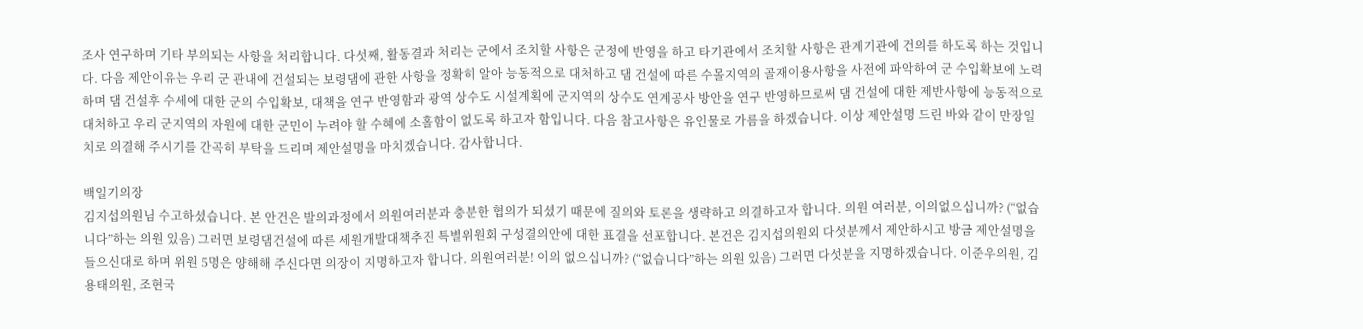조사 연구하며 기타 부의되는 사항을 처리합니다. 다섯째, 활동결과 처리는 군에서 조치할 사항은 군정에 반영을 하고 타기관에서 조치할 사항은 관계기관에 건의를 하도록 하는 것입니다. 다음 제안이유는 우리 군 관내에 건설되는 보령댐에 관한 사항을 정확히 알아 능동적으로 대처하고 댐 건설에 따른 수몰지역의 골재이용사항을 사전에 파악하여 군 수입확보에 노력하며 댐 건설후 수세에 대한 군의 수입확보, 대책을 연구 반영함과 광역 상수도 시설계획에 군지역의 상수도 연계공사 방안을 연구 반영하므로써 댐 건설에 대한 제반사항에 능동적으로 대처하고 우리 군지역의 자원에 대한 군민이 누려야 할 수혜에 소홀함이 없도록 하고자 함입니다. 다음 참고사항은 유인물로 가름을 하겠습니다. 이상 제안설명 드린 바와 같이 만장일치로 의결해 주시기를 간곡히 부탁을 드리며 제안설명을 마치겠습니다. 감사합니다.

백일기의장
김지섭의원님 수고하셨습니다. 본 안건은 발의과정에서 의원여러분과 충분한 협의가 되셨기 때문에 질의와 토론을 생략하고 의결하고자 합니다. 의원 여러분, 이의없으십니까? (“없습니다”하는 의원 있음) 그러면 보령댐건설에 따른 세원개발대책추진 특별위원회 구성결의안에 대한 표결을 선포합니다. 본건은 김지섭의원외 다섯분께서 제안하시고 방금 제안설명을 들으신대로 하며 위원 5명은 양해해 주신다면 의장이 지명하고자 합니다. 의원여러분! 이의 없으십니까? (“없습니다”하는 의원 있음) 그러면 다섯분을 지명하겠습니다. 이준우의원, 김용태의원, 조현국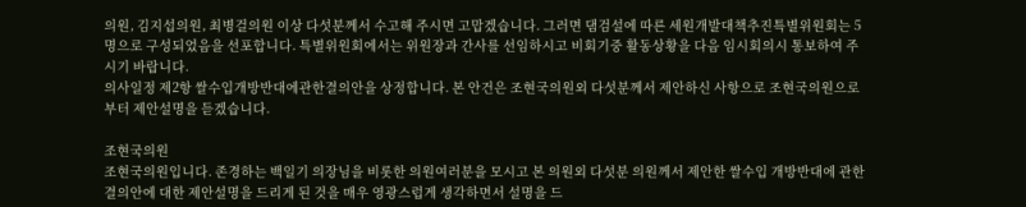의원, 김지섭의원, 최병걸의원 이상 다섯분께서 수고해 주시면 고맙겠습니다. 그러면 댐검설에 따른 세원개발대책추진특별위원회는 5명으로 구성되었음을 선포합니다. 특별위원회에서는 위원장과 간사를 선임하시고 비회기중 활동상황을 다음 임시회의시 통보하여 주시기 바랍니다.
의사일정 제2항 쌀수입개방반대에관한결의안을 상정합니다. 본 안건은 조현국의원외 다섯분께서 제안하신 사항으로 조현국의원으로부터 제안설명을 듣겠습니다.

조현국의원
조현국의원입니다. 존경하는 백일기 의장님을 비롯한 의원여러분을 모시고 본 의원외 다섯분 의원께서 제안한 쌀수입 개방반대에 관한 결의안에 대한 제안설명을 드리게 된 것을 매우 영광스럽게 생각하면서 설명을 드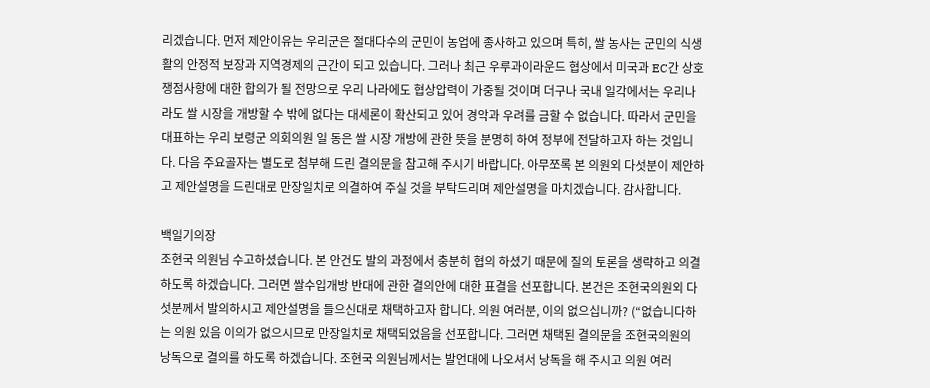리겠습니다. 먼저 제안이유는 우리군은 절대다수의 군민이 농업에 종사하고 있으며 특히, 쌀 농사는 군민의 식생활의 안정적 보장과 지역경제의 근간이 되고 있습니다. 그러나 최근 우루과이라운드 협상에서 미국과 EC간 상호 쟁점사항에 대한 합의가 될 전망으로 우리 나라에도 협상압력이 가중될 것이며 더구나 국내 일각에서는 우리나라도 쌀 시장을 개방할 수 밖에 없다는 대세론이 확산되고 있어 경악과 우려를 금할 수 없습니다. 따라서 군민을 대표하는 우리 보령군 의회의원 일 동은 쌀 시장 개방에 관한 뜻을 분명히 하여 정부에 전달하고자 하는 것입니다. 다음 주요골자는 별도로 첨부해 드린 결의문을 참고해 주시기 바랍니다. 아무쪼록 본 의원외 다섯분이 제안하고 제안설명을 드린대로 만장일치로 의결하여 주실 것을 부탁드리며 제안설명을 마치겠습니다. 감사합니다.

백일기의장
조현국 의원님 수고하셨습니다. 본 안건도 발의 과정에서 충분히 협의 하셨기 때문에 질의 토론을 생략하고 의결하도록 하겠습니다. 그러면 쌀수입개방 반대에 관한 결의안에 대한 표결을 선포합니다. 본건은 조현국의원외 다섯분께서 발의하시고 제안설명을 들으신대로 채택하고자 합니다. 의원 여러분, 이의 없으십니까? (“없습니다하는 의원 있음 이의가 없으시므로 만장일치로 채택되었음을 선포합니다. 그러면 채택된 결의문을 조현국의원의 낭독으로 결의를 하도록 하겠습니다. 조현국 의원님께서는 발언대에 나오셔서 낭독을 해 주시고 의원 여러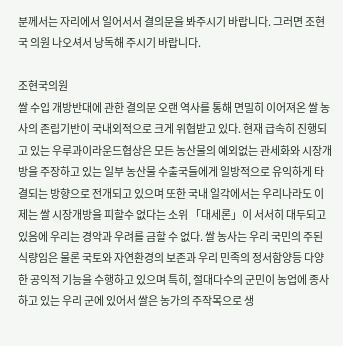분께서는 자리에서 일어서서 결의문을 봐주시기 바랍니다. 그러면 조현국 의원 나오셔서 낭독해 주시기 바랍니다.

조현국의원
쌀 수입 개방반대에 관한 결의문 오랜 역사를 통해 면밀히 이어져온 쌀 농사의 존립기반이 국내외적으로 크게 위협받고 있다. 현재 급속히 진행되고 있는 우루과이라운드협상은 모든 농산물의 예외없는 관세화와 시장개방을 주장하고 있는 일부 농산물 수출국들에게 일방적으로 유익하게 타결되는 방향으로 전개되고 있으며 또한 국내 일각에서는 우리나라도 이제는 쌀 시장개방을 피할수 없다는 소위 「대세론」이 서서히 대두되고 있음에 우리는 경악과 우려를 금할 수 없다. 쌀 농사는 우리 국민의 주된 식량임은 물론 국토와 자연환경의 보존과 우리 민족의 정서함양등 다양한 공익적 기능을 수행하고 있으며 특히, 절대다수의 군민이 농업에 종사하고 있는 우리 군에 있어서 쌀은 농가의 주작목으로 생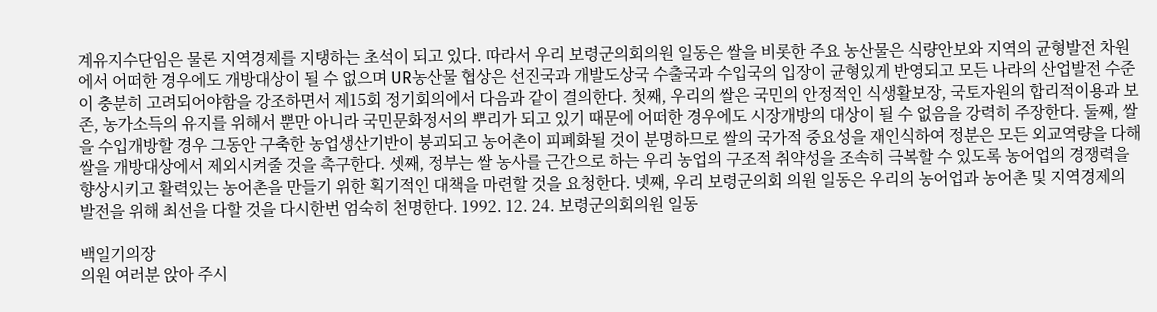계유지수단임은 물론 지역경제를 지탱하는 초석이 되고 있다. 따라서 우리 보령군의회의원 일동은 쌀을 비롯한 주요 농산물은 식량안보와 지역의 균형발전 차원에서 어떠한 경우에도 개방대상이 될 수 없으며 UR농산물 협상은 선진국과 개발도상국 수출국과 수입국의 입장이 균형있게 반영되고 모든 나라의 산업발전 수준이 충분히 고려되어야함을 강조하면서 제15회 정기회의에서 다음과 같이 결의한다. 첫째, 우리의 쌀은 국민의 안정적인 식생활보장, 국토자원의 합리적이용과 보존, 농가소득의 유지를 위해서 뿐만 아니라 국민문화정서의 뿌리가 되고 있기 때문에 어떠한 경우에도 시장개방의 대상이 될 수 없음을 강력히 주장한다. 둘째, 쌀을 수입개방할 경우 그동안 구축한 농업생산기반이 붕괴되고 농어촌이 피폐화될 것이 분명하므로 쌀의 국가적 중요성을 재인식하여 정분은 모든 외교역량을 다해 쌀을 개방대상에서 제외시켜줄 것을 촉구한다. 셋째, 정부는 쌀 농사를 근간으로 하는 우리 농업의 구조적 취약성을 조속히 극복할 수 있도록 농어업의 경쟁력을 향상시키고 활력있는 농어촌을 만들기 위한 획기적인 대책을 마련할 것을 요청한다. 넷째, 우리 보령군의회 의원 일동은 우리의 농어업과 농어촌 및 지역경제의 발전을 위해 최선을 다할 것을 다시한번 엄숙히 천명한다. 1992. 12. 24. 보령군의회의원 일동

백일기의장
의원 여러분 앉아 주시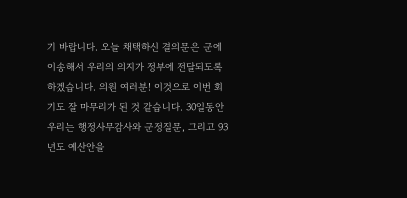기 바랍니다. 오늘 채택하신 결의문은 군에 이송해서 우리의 의지가 정부에 전달되도록 하겠습니다. 의원 여러분! 이것으로 이번 회기도 잘 마무리가 된 것 같습니다. 30일동안 우리는 행정사무감사와 군정질문, 그리고 93년도 예산안을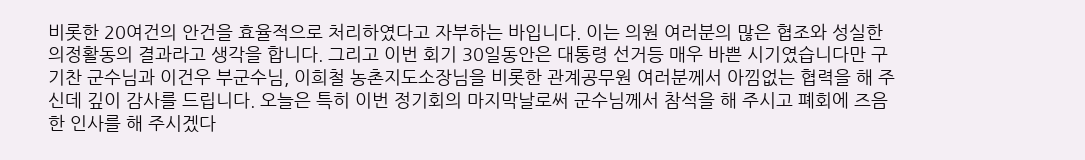비롯한 20여건의 안건을 효율적으로 처리하였다고 자부하는 바입니다. 이는 의원 여러분의 많은 협조와 성실한 의정활동의 결과라고 생각을 합니다. 그리고 이번 회기 30일동안은 대통령 선거등 매우 바쁜 시기였습니다만 구기찬 군수님과 이건우 부군수님, 이희철 농촌지도소장님을 비롯한 관계공무원 여러분께서 아낌없는 협력을 해 주신데 깊이 감사를 드립니다. 오늘은 특히 이번 정기회의 마지막날로써 군수님께서 참석을 해 주시고 폐회에 즈음한 인사를 해 주시겠다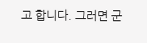고 합니다. 그러면 군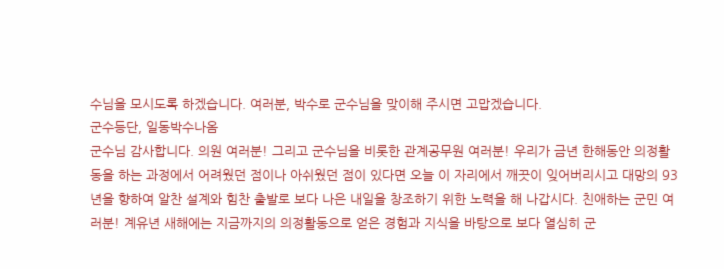수님을 모시도록 하겠습니다. 여러분, 박수로 군수님을 맞이해 주시면 고맙겠습니다.
군수등단, 일동박수나옴
군수님 감사합니다. 의원 여러분! 그리고 군수님을 비롯한 관계공무원 여러분! 우리가 금년 한해동안 의정활동을 하는 과정에서 어려웠던 점이나 아쉬웠던 점이 있다면 오늘 이 자리에서 깨끗이 잊어버리시고 대망의 93년을 향하여 알찬 설계와 힘찬 출발로 보다 나은 내일을 창조하기 위한 노력을 해 나갑시다. 친애하는 군민 여러분! 계유년 새해에는 지금까지의 의정활동으로 얻은 경험과 지식을 바탕으로 보다 열심히 군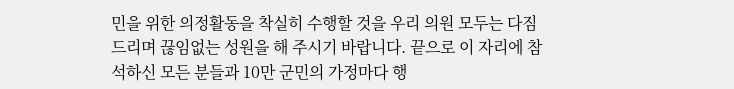민을 위한 의정활동을 착실히 수행할 것을 우리 의원 모두는 다짐드리며 끊임없는 성원을 해 주시기 바랍니다. 끝으로 이 자리에 참석하신 모든 분들과 10만 군민의 가정마다 행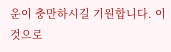운이 충만하시길 기원합니다. 이것으로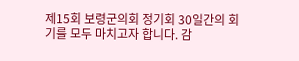제15회 보령군의회 정기회 30일간의 회기를 모두 마치고자 합니다. 감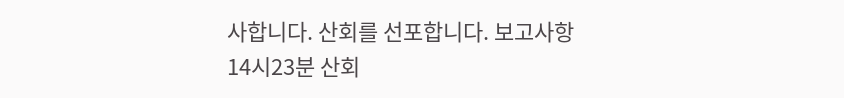사합니다. 산회를 선포합니다. 보고사항
14시23분 산회